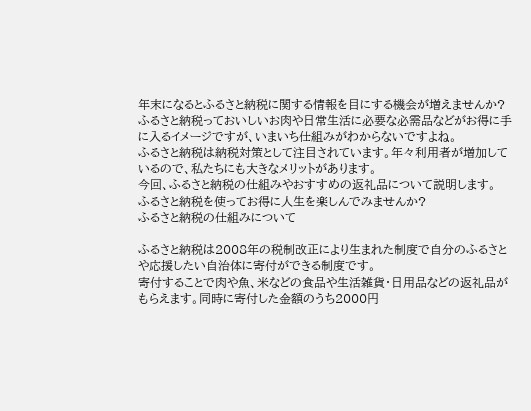年末になるとふるさと納税に関する情報を目にする機会が増えませんか?
ふるさと納税っておいしいお肉や日常生活に必要な必需品などがお得に手に入るイメージですが、いまいち仕組みがわからないですよね。
ふるさと納税は納税対策として注目されています。年々利用者が増加しているので、私たちにも大きなメリットがあります。
今回、ふるさと納税の仕組みやおすすめの返礼品について説明します。
ふるさと納税を使ってお得に人生を楽しんでみませんか?
ふるさと納税の仕組みについて

ふるさと納税は2008年の税制改正により生まれた制度で自分のふるさとや応援したい自治体に寄付ができる制度です。
寄付することで肉や魚、米などの食品や生活雑貨・日用品などの返礼品がもらえます。同時に寄付した金額のうち2000円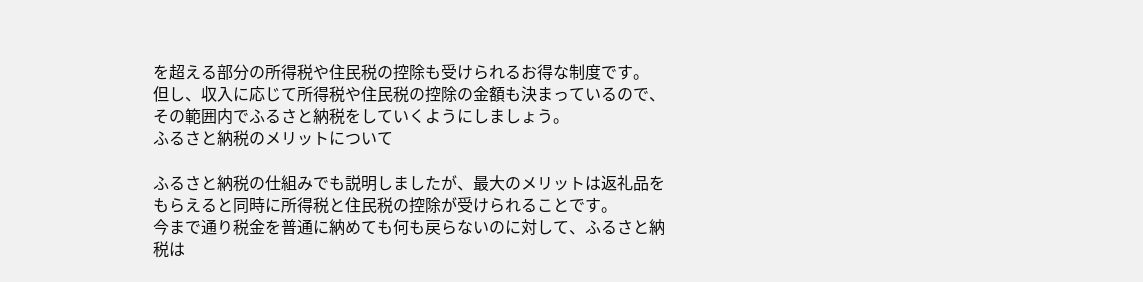を超える部分の所得税や住民税の控除も受けられるお得な制度です。
但し、収入に応じて所得税や住民税の控除の金額も決まっているので、その範囲内でふるさと納税をしていくようにしましょう。
ふるさと納税のメリットについて

ふるさと納税の仕組みでも説明しましたが、最大のメリットは返礼品をもらえると同時に所得税と住民税の控除が受けられることです。
今まで通り税金を普通に納めても何も戻らないのに対して、ふるさと納税は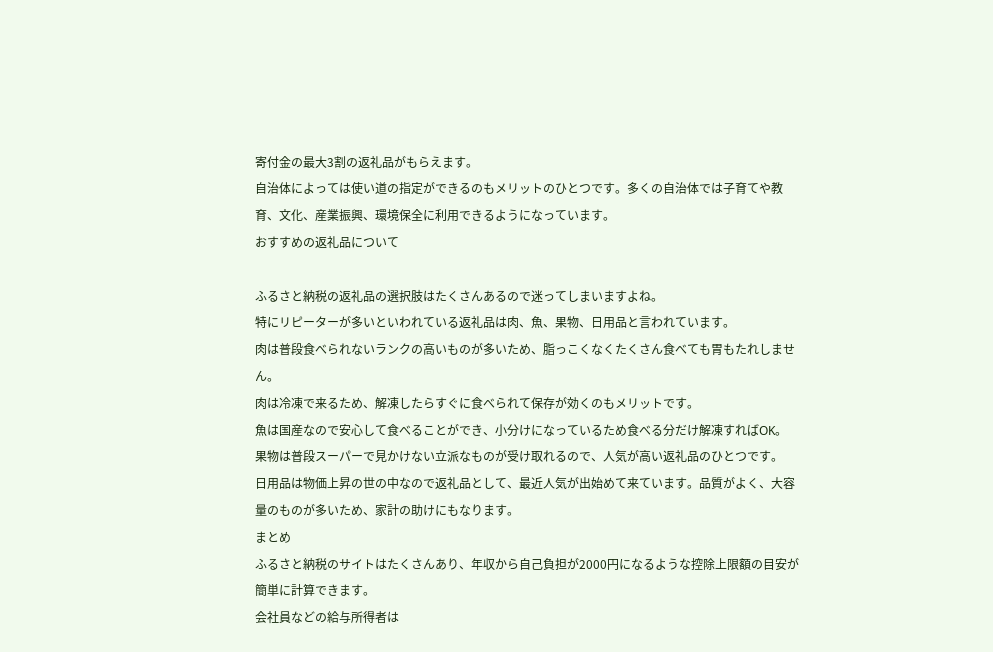寄付金の最大3割の返礼品がもらえます。
自治体によっては使い道の指定ができるのもメリットのひとつです。多くの自治体では子育てや教育、文化、産業振興、環境保全に利用できるようになっています。
おすすめの返礼品について

ふるさと納税の返礼品の選択肢はたくさんあるので迷ってしまいますよね。
特にリピーターが多いといわれている返礼品は肉、魚、果物、日用品と言われています。
肉は普段食べられないランクの高いものが多いため、脂っこくなくたくさん食べても胃もたれしません。
肉は冷凍で来るため、解凍したらすぐに食べられて保存が効くのもメリットです。
魚は国産なので安心して食べることができ、小分けになっているため食べる分だけ解凍すればOK。
果物は普段スーパーで見かけない立派なものが受け取れるので、人気が高い返礼品のひとつです。
日用品は物価上昇の世の中なので返礼品として、最近人気が出始めて来ています。品質がよく、大容量のものが多いため、家計の助けにもなります。
まとめ
ふるさと納税のサイトはたくさんあり、年収から自己負担が2000円になるような控除上限額の目安が簡単に計算できます。
会社員などの給与所得者は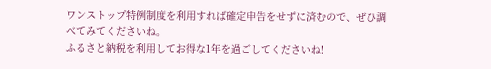ワンストップ特例制度を利用すれば確定申告をせずに済むので、ぜひ調べてみてくださいね。
ふるさと納税を利用してお得な1年を過ごしてくださいね!